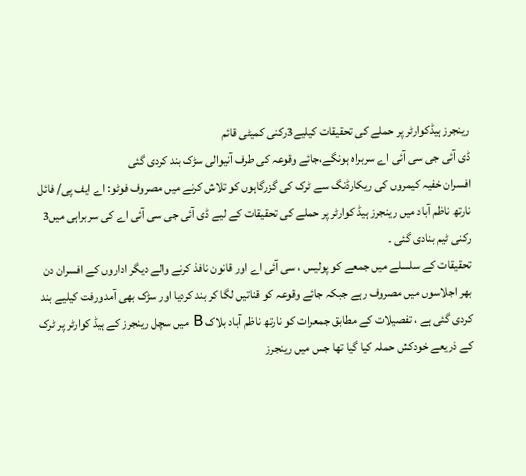رینجرز ہیڈکوارٹر پر حملے کی تحقیقات کیلیے3رکنی کمیٹی قائم
ڈی آئی جی سی آئی اے سربراہ ہونگے،جائے وقوعہ کی طرف آنیوالی سڑک بند کردی گئی
افسران خفیہ کیمروں کی ریکارڈنگ سے ٹرک کی گزرگاہوں کو تلاش کرنے میں مصروف فوٹو: اے ایف پی/ فائل
نارتھ ناظم آباد میں رینجرز ہیڈ کوارٹر پر حملے کی تحقیقات کے لیے ڈی آئی جی سی آئی اے کی سربراہی میں3 رکنی ٹیم بنادی گئی ۔
تحقیقات کے سلسلے میں جمعے کو پولیس ، سی آئی اے اور قانون نافذ کرنے والے دیگر اداروں کے افسران دن بھر اجلاسوں میں مصروف رہے جبکہ جائے وقوعہ کو قناتیں لگا کر بند کردیا اور سڑک بھی آمدورفت کیلیے بند کردی گئی ہے ، تفصیلات کے مطابق جمعرات کو نارتھ ناظم آباد بلاک B میں سچل رینجرز کے ہیڈ کوارٹر پر ٹرک کے ذریعے خودکش حملہ کیا گیا تھا جس میں رینجرز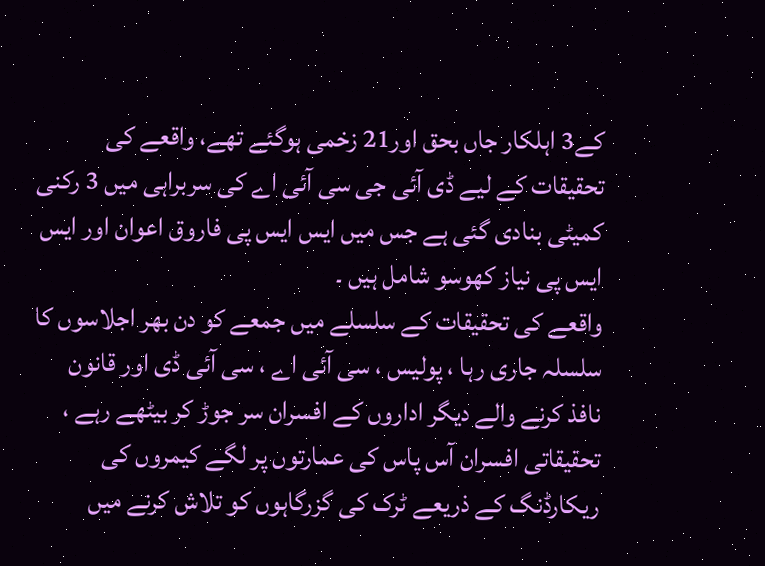کے3 اہلکار جاں بحق اور21 زخمی ہوگئے تھے، واقعے کی تحقیقات کے لیے ڈی آئی جی سی آئی اے کی سربراہی میں 3 رکنی کمیٹی بنادی گئی ہے جس میں ایس ایس پی فاروق اعوان اور ایس ایس پی نیاز کھوسو شامل ہیں ۔
واقعے کی تحقیقات کے سلسلے میں جمعے کو دن بھر اجلاسوں کا سلسلہ جاری رہا ، پولیس ، سی آئی اے ، سی آئی ڈی اور قانون نافذ کرنے والے دیگر اداروں کے افسران سر جوڑ کر بیٹھے رہے ، تحقیقاتی افسران آس پاس کی عمارتوں پر لگے کیمروں کی ریکارڈنگ کے ذریعے ٹرک کی گزرگاہوں کو تلاش کرنے میں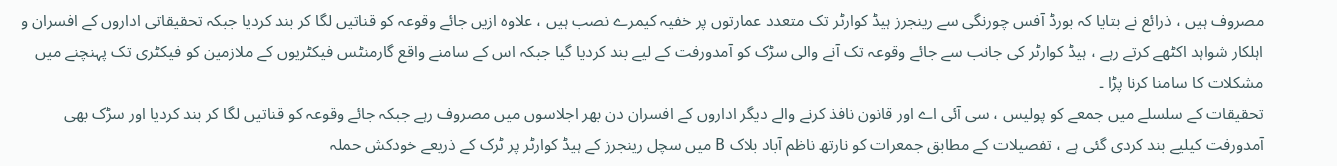مصروف ہیں ، ذرائع نے بتایا کہ بورڈ آفس چورنگی سے رینجرز ہیڈ کوارٹر تک متعدد عمارتوں پر خفیہ کیمرے نصب ہیں ، علاوہ ازیں جائے وقوعہ کو قناتیں لگا کر بند کردیا جبکہ تحقیقاتی اداروں کے افسران و اہلکار شواہد اکٹھے کرتے رہے ، ہیڈ کوارٹر کی جانب سے جائے وقوعہ تک آنے والی سڑک کو آمدورفت کے لیے بند کردیا گیا جبکہ اس کے سامنے واقع گارمنٹس فیکٹریوں کے ملازمین کو فیکٹری تک پہنچنے میں مشکلات کا سامنا کرنا پڑا ۔
تحقیقات کے سلسلے میں جمعے کو پولیس ، سی آئی اے اور قانون نافذ کرنے والے دیگر اداروں کے افسران دن بھر اجلاسوں میں مصروف رہے جبکہ جائے وقوعہ کو قناتیں لگا کر بند کردیا اور سڑک بھی آمدورفت کیلیے بند کردی گئی ہے ، تفصیلات کے مطابق جمعرات کو نارتھ ناظم آباد بلاک B میں سچل رینجرز کے ہیڈ کوارٹر پر ٹرک کے ذریعے خودکش حملہ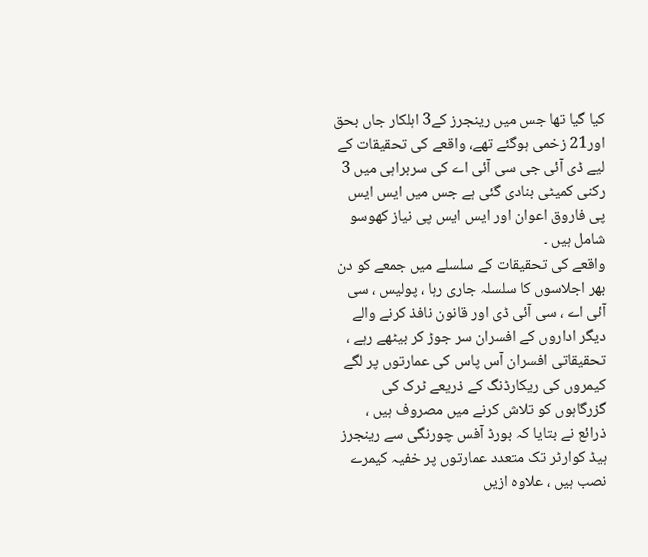کیا گیا تھا جس میں رینجرز کے3 اہلکار جاں بحق اور21 زخمی ہوگئے تھے، واقعے کی تحقیقات کے لیے ڈی آئی جی سی آئی اے کی سربراہی میں 3 رکنی کمیٹی بنادی گئی ہے جس میں ایس ایس پی فاروق اعوان اور ایس ایس پی نیاز کھوسو شامل ہیں ۔
واقعے کی تحقیقات کے سلسلے میں جمعے کو دن بھر اجلاسوں کا سلسلہ جاری رہا ، پولیس ، سی آئی اے ، سی آئی ڈی اور قانون نافذ کرنے والے دیگر اداروں کے افسران سر جوڑ کر بیٹھے رہے ، تحقیقاتی افسران آس پاس کی عمارتوں پر لگے کیمروں کی ریکارڈنگ کے ذریعے ٹرک کی گزرگاہوں کو تلاش کرنے میں مصروف ہیں ، ذرائع نے بتایا کہ بورڈ آفس چورنگی سے رینجرز ہیڈ کوارٹر تک متعدد عمارتوں پر خفیہ کیمرے نصب ہیں ، علاوہ ازیں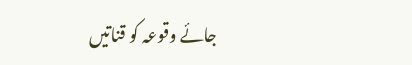جائے وقوعہ کو قناتیں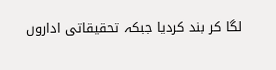لگا کر بند کردیا جبکہ تحقیقاتی اداروں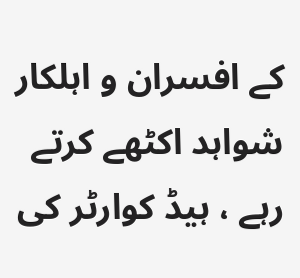کے افسران و اہلکار شواہد اکٹھے کرتے رہے ، ہیڈ کوارٹر کی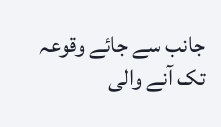جانب سے جائے وقوعہ تک آنے والی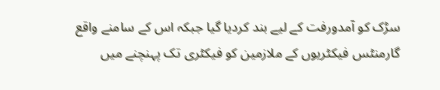سڑک کو آمدورفت کے لیے بند کردیا گیا جبکہ اس کے سامنے واقع گارمنٹس فیکٹریوں کے ملازمین کو فیکٹری تک پہنچنے میں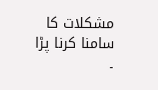مشکلات کا سامنا کرنا پڑا ۔